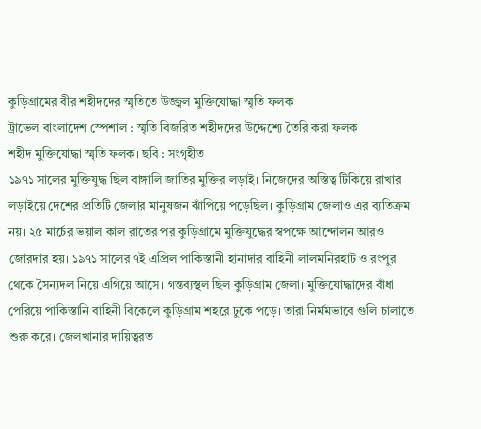কুড়িগ্রামের বীর শহীদদের স্মৃতিতে উজ্জ্বল মুক্তিযোদ্ধা স্মৃতি ফলক
ট্রাভেল বাংলাদেশ স্পেশাল : স্মৃতি বিজরিত শহীদদের উদ্দেশ্যে তৈরি করা ফলক
শহীদ মুক্তিযোদ্ধা স্মৃতি ফলক। ছবি : সংগৃহীত
১৯৭১ সালের মুক্তিযুদ্ধ ছিল বাঙ্গালি জাতির মুক্তির লড়াই। নিজেদের অস্তিত্ব টিকিয়ে রাখার লড়াইয়ে দেশের প্রতিটি জেলার মানুষজন ঝাঁপিয়ে পড়েছিল। কুড়িগ্রাম জেলাও এর ব্যতিক্রম নয়। ২৫ মার্চের ভয়াল কাল রাতের পর কুড়িগ্রামে মুক্তিযুদ্ধের স্বপক্ষে আন্দোলন আরও জোরদার হয়। ১৯৭১ সালের ৭ই এপ্রিল পাকিস্তানী হানাদার বাহিনী লালমনিরহাট ও রংপুর থেকে সৈন্যদল নিয়ে এগিয়ে আসে। গন্তব্যস্থল ছিল কুড়িগ্রাম জেলা। মুক্তিযোদ্ধাদের বাঁধা পেরিয়ে পাকিস্তানি বাহিনী বিকেলে কুড়িগ্রাম শহরে ঢুকে পড়ে। তারা নির্মমভাবে গুলি চালাতে শুরু করে। জেলখানার দায়িত্বরত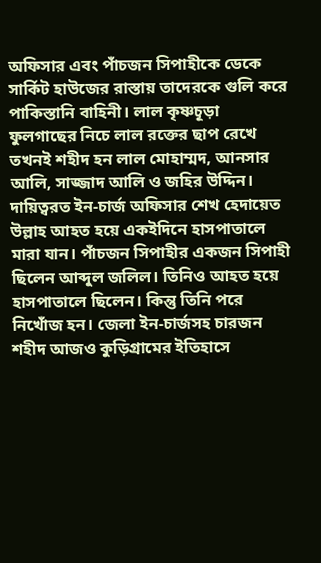অফিসার এবং পাঁচজন সিপাহীকে ডেকে সার্কিট হাউজের রাস্তায় তাদেরকে গুলি করে পাকিস্তানি বাহিনী। লাল কৃষ্ণচূড়া ফুলগাছের নিচে লাল রক্তের ছাপ রেখে তখনই শহীদ হন লাল মোহাম্মদ, আনসার আলি, সাজ্জাদ আলি ও জহির উদ্দিন। দায়িত্বরত ইন-চার্জ অফিসার শেখ হেদায়েত উল্লাহ আহত হয়ে একইদিনে হাসপাতালে মারা যান। পাঁচজন সিপাহীর একজন সিপাহী ছিলেন আব্দুল জলিল। তিনিও আহত হয়ে হাসপাতালে ছিলেন। কিন্তু তিনি পরে নিখোঁজ হন। জেলা ইন-চার্জসহ চারজন শহীদ আজও কুড়িগ্রামের ইতিহাসে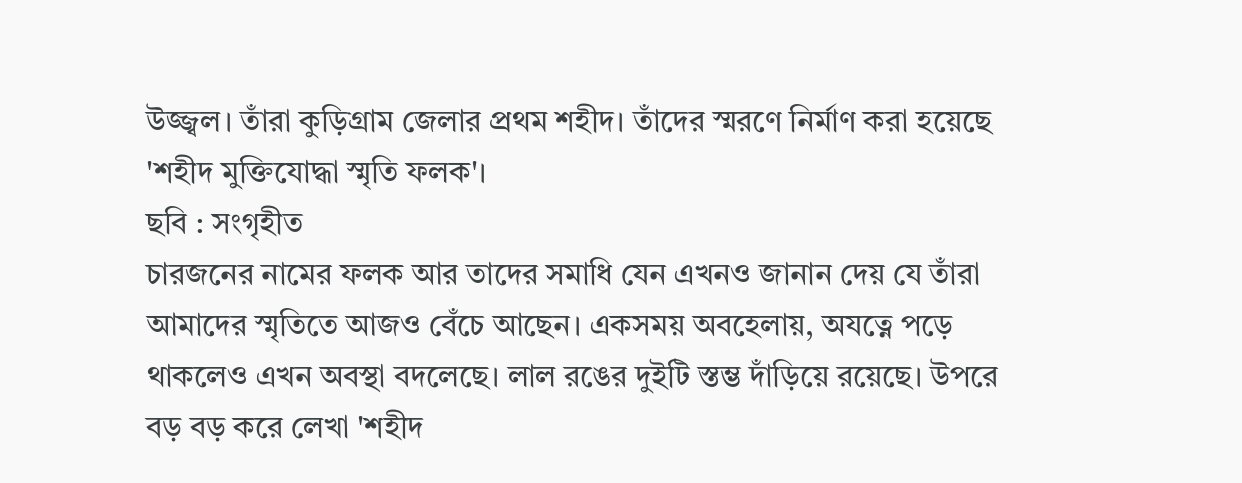উজ্জ্বল। তাঁরা কুড়িগ্রাম জেলার প্রথম শহীদ। তাঁদের স্মরণে নির্মাণ করা হয়েছে 'শহীদ মুক্তিযোদ্ধা স্মৃতি ফলক'।
ছবি : সংগৃহীত
চারজনের নামের ফলক আর তাদের সমাধি যেন এখনও জানান দেয় যে তাঁরা আমাদের স্মৃতিতে আজও বেঁচে আছেন। একসময় অবহেলায়, অযত্নে পড়ে থাকলেও এখন অবস্থা বদলেছে। লাল রঙের দুইটি স্তম্ভ দাঁড়িয়ে রয়েছে। উপরে বড় বড় করে লেখা 'শহীদ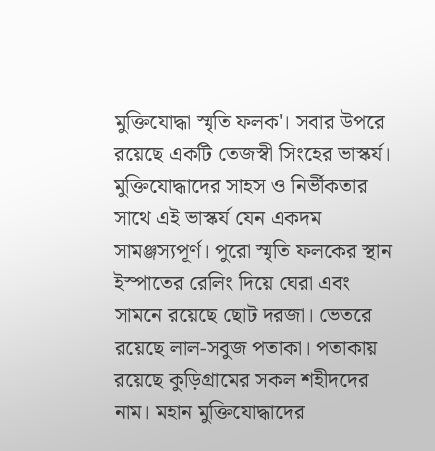মুক্তিযোদ্ধা স্মৃতি ফলক'। সবার উপরে রয়েছে একটি তেজস্বী সিংহের ভাস্কর্য। মুক্তিযোদ্ধাদের সাহস ও নির্ভীকতার সাথে এই ভাস্কর্য যেন একদম সামঞ্জস্যপূর্ণ। পুরো স্মৃতি ফলকের স্থান ইস্পাতের রেলিং দিয়ে ঘেরা এবং সামনে রয়েছে ছোট দরজা। ভেতরে রয়েছে লাল-সবুজ পতাকা। পতাকায় রয়েছে কুড়িগ্রামের সকল শহীদদের নাম। মহান মুক্তিযোদ্ধাদের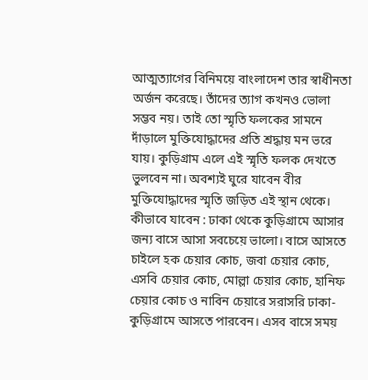আত্মত্যাগের বিনিময়ে বাংলাদেশ তার স্বাধীনতা অর্জন করেছে। তাঁদের ত্যাগ কখনও ভোলা সম্ভব নয়। তাই তো স্মৃতি ফলকের সামনে দাঁড়ালে মুক্তিযোদ্ধাদের প্রতি শ্রদ্ধায় মন ভরে যায়। কুড়িগ্রাম এলে এই স্মৃতি ফলক দেখতে ভুলবেন না। অবশ্যই ঘুরে যাবেন বীর মুক্তিযোদ্ধাদের স্মৃতি জড়িত এই স্থান থেকে।
কীভাবে যাবেন : ঢাকা থেকে কুড়িগ্রামে আসার জন্য বাসে আসা সবচেয়ে ভালো। বাসে আসতে চাইলে হক চেয়ার কোচ, জবা চেয়ার কোচ, এসবি চেয়ার কোচ, মোল্লা চেয়ার কোচ, হানিফ চেয়ার কোচ ও নাবিন চেয়ারে সরাসরি ঢাকা-কুড়িগ্রামে আসতে পারবেন। এসব বাসে সময়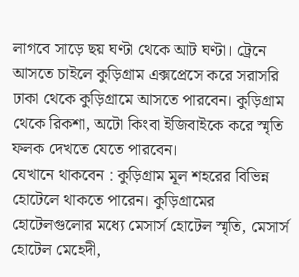লাগবে সাড়ে ছয় ঘণ্টা থেকে আট ঘণ্টা। ট্রেনে আসতে চাইলে কুড়িগ্রাম এক্সপ্রেসে করে সরাসরি ঢাকা থেকে কুড়িগ্রামে আসতে পারবেন। কুড়িগ্রাম থেকে রিকশা, অটো কিংবা ইজিবাইকে করে স্মৃতি ফলক দেখতে যেতে পারবেন।
যেখানে থাকবেন : কুড়িগ্রাম মূল শহরের বিভিন্ন হোটেলে থাকতে পারেন। কুড়িগ্রামের হোটেলগুলোর মধ্যে মেসার্স হোটেল স্মৃতি, মেসার্স হোটেল মেহেদী,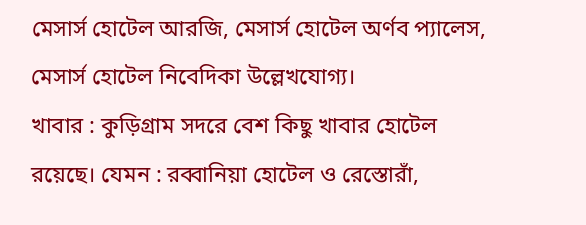মেসার্স হোটেল আরজি, মেসার্স হোটেল অর্ণব প্যালেস, মেসার্স হোটেল নিবেদিকা উল্লেখযোগ্য।
খাবার : কুড়িগ্রাম সদরে বেশ কিছু খাবার হোটেল রয়েছে। যেমন : রব্বানিয়া হোটেল ও রেস্তোরাঁ,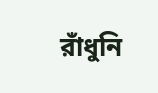রাঁধুনি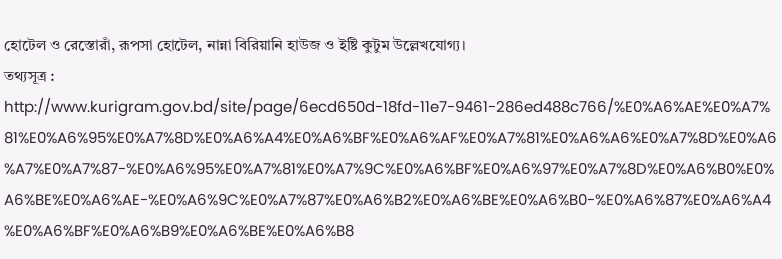হোটেল ও রেস্তোরাঁ, রূপসা হোটেল, নান্না বিরিয়ানি হাউজ ও ইষ্টি কুটুম উল্লেখযোগ্য।
তথ্যসূত্র : http://www.kurigram.gov.bd/site/page/6ecd650d-18fd-11e7-9461-286ed488c766/%E0%A6%AE%E0%A7%81%E0%A6%95%E0%A7%8D%E0%A6%A4%E0%A6%BF%E0%A6%AF%E0%A7%81%E0%A6%A6%E0%A7%8D%E0%A6%A7%E0%A7%87-%E0%A6%95%E0%A7%81%E0%A7%9C%E0%A6%BF%E0%A6%97%E0%A7%8D%E0%A6%B0%E0%A6%BE%E0%A6%AE-%E0%A6%9C%E0%A7%87%E0%A6%B2%E0%A6%BE%E0%A6%B0-%E0%A6%87%E0%A6%A4%E0%A6%BF%E0%A6%B9%E0%A6%BE%E0%A6%B8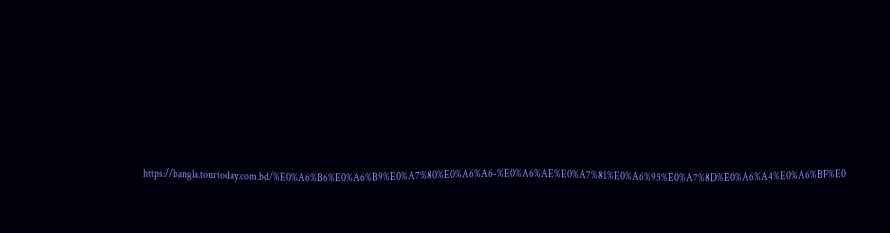https://bangla.tourtoday.com.bd/%E0%A6%B6%E0%A6%B9%E0%A7%80%E0%A6%A6-%E0%A6%AE%E0%A7%81%E0%A6%95%E0%A7%8D%E0%A6%A4%E0%A6%BF%E0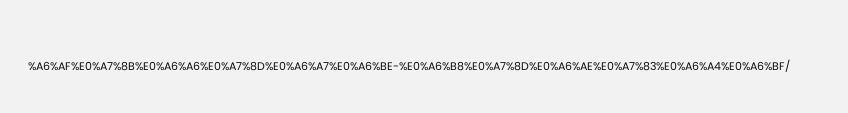%A6%AF%E0%A7%8B%E0%A6%A6%E0%A7%8D%E0%A6%A7%E0%A6%BE-%E0%A6%B8%E0%A7%8D%E0%A6%AE%E0%A7%83%E0%A6%A4%E0%A6%BF/